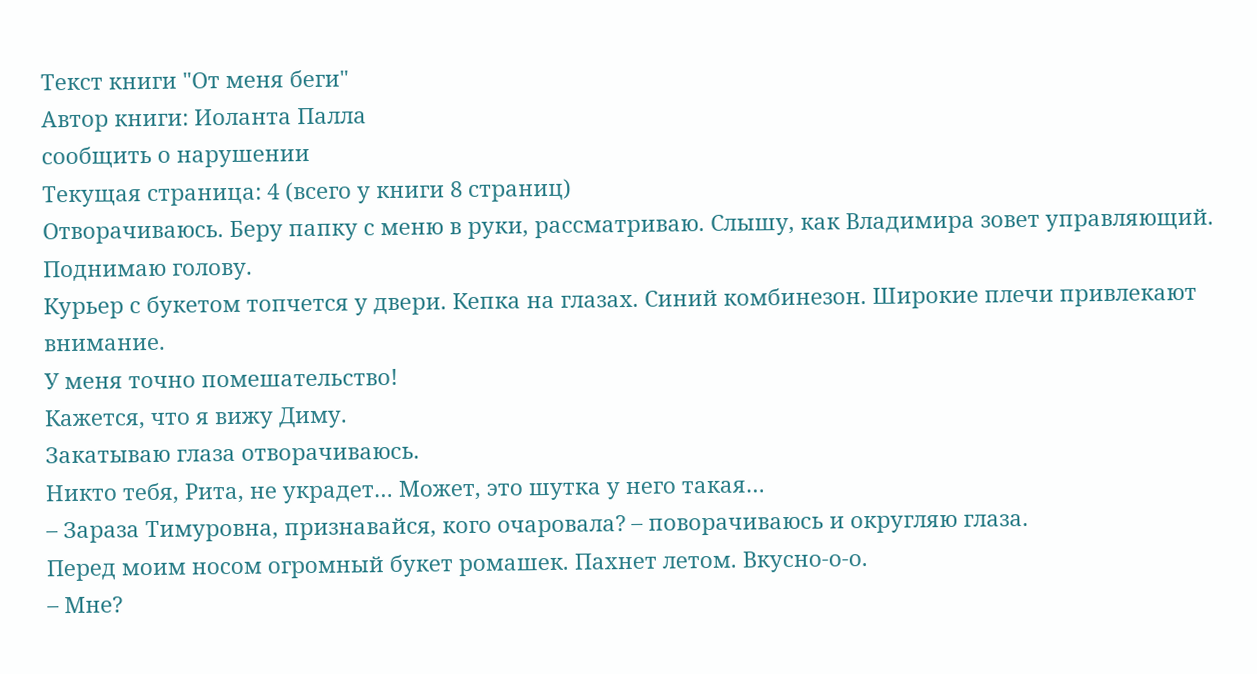Текст книги "От меня беги"
Автор книги: Иоланта Палла
сообщить о нарушении
Текущая страница: 4 (всего у книги 8 страниц)
Отворачиваюсь. Беру папку с меню в руки, рассматриваю. Слышу, как Владимира зовет управляющий. Поднимаю голову.
Курьер с букетом топчется у двери. Кепка на глазах. Синий комбинезон. Широкие плечи привлекают внимание.
У меня точно помешательство!
Кажется, что я вижу Диму.
Закатываю глаза отворачиваюсь.
Никто тебя, Рита, не украдет… Может, это шутка у него такая…
– Зараза Тимуровна, признавайся, кого очаровала? – поворачиваюсь и округляю глаза.
Перед моим носом огромный букет ромашек. Пахнет летом. Вкусно-о-о.
– Мне?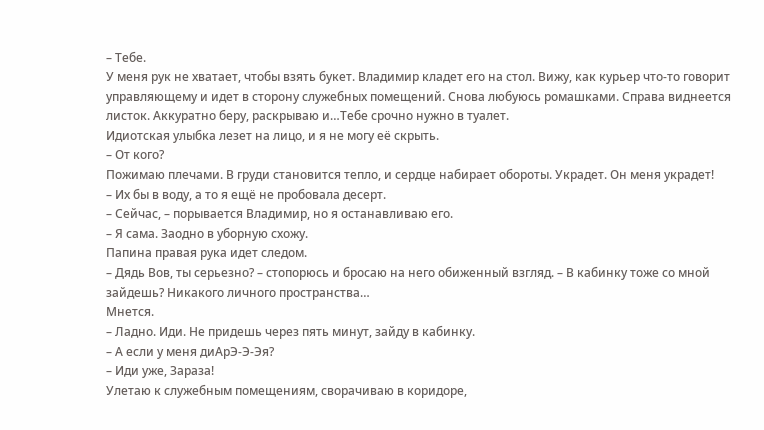– Тебе.
У меня рук не хватает, чтобы взять букет. Владимир кладет его на стол. Вижу, как курьер что-то говорит управляющему и идет в сторону служебных помещений. Снова любуюсь ромашками. Справа виднеется листок. Аккуратно беру, раскрываю и…Тебе срочно нужно в туалет.
Идиотская улыбка лезет на лицо, и я не могу её скрыть.
– От кого?
Пожимаю плечами. В груди становится тепло, и сердце набирает обороты. Украдет. Он меня украдет!
– Их бы в воду, а то я ещё не пробовала десерт.
– Сейчас, – порывается Владимир, но я останавливаю его.
– Я сама. Заодно в уборную схожу.
Папина правая рука идет следом.
– Дядь Вов, ты серьезно? – стопорюсь и бросаю на него обиженный взгляд. – В кабинку тоже со мной зайдешь? Никакого личного пространства…
Мнется.
– Ладно. Иди. Не придешь через пять минут, зайду в кабинку.
– А если у меня диАрЭ-Э-Эя?
– Иди уже, Зараза!
Улетаю к служебным помещениям, сворачиваю в коридоре,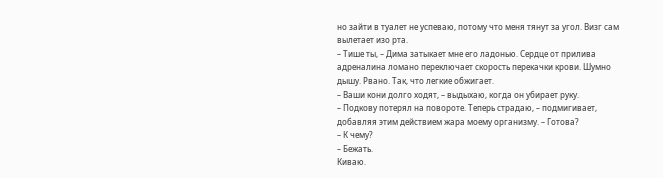но зайти в туалет не успеваю, потому что меня тянут за угол. Визг сам вылетает изо рта.
– Тише ты, – Дима затыкает мне его ладонью. Сердце от прилива адреналина ломано переключает скорость перекачки крови. Шумно дышу. Рвано. Так, что легкие обжигает.
– Ваши кони долго ходят, – выдыхаю, когда он убирает руку.
– Подкову потерял на повороте. Теперь страдаю, – подмигивает, добавляя этим действием жара моему организму. – Готова?
– К чему?
– Бежать.
Киваю.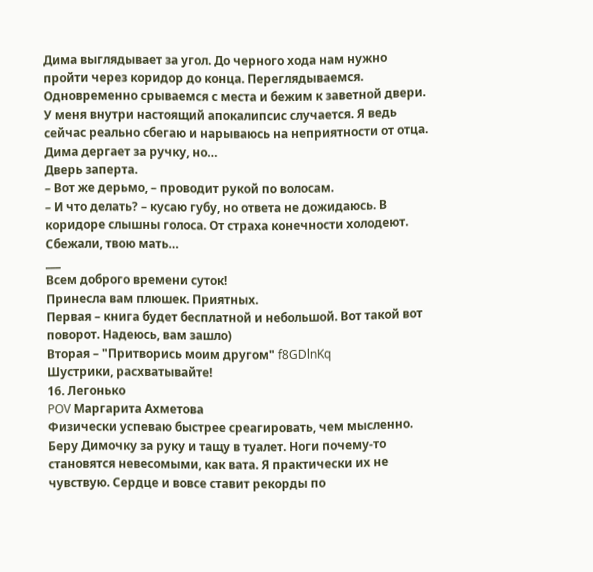Дима выглядывает за угол. До черного хода нам нужно пройти через коридор до конца. Переглядываемся. Одновременно срываемся с места и бежим к заветной двери. У меня внутри настоящий апокалипсис случается. Я ведь сейчас реально сбегаю и нарываюсь на неприятности от отца.
Дима дергает за ручку, но…
Дверь заперта.
– Вот же дерьмо, – проводит рукой по волосам.
– И что делать? – кусаю губу, но ответа не дожидаюсь. В коридоре слышны голоса. От страха конечности холодеют.
Сбежали, твою мать…
___
Всем доброго времени суток!
Принесла вам плюшек. Приятных.
Первая – книга будет бесплатной и небольшой. Вот такой вот поворот. Надеюсь, вам зашло)
Вторая – "Притворись моим другом" f8GDlnKq
Шустрики, расхватывайте!
16. Легонько
POV Маргарита Ахметова
Физически успеваю быстрее среагировать, чем мысленно. Беру Димочку за руку и тащу в туалет. Ноги почему-то становятся невесомыми, как вата. Я практически их не чувствую. Сердце и вовсе ставит рекорды по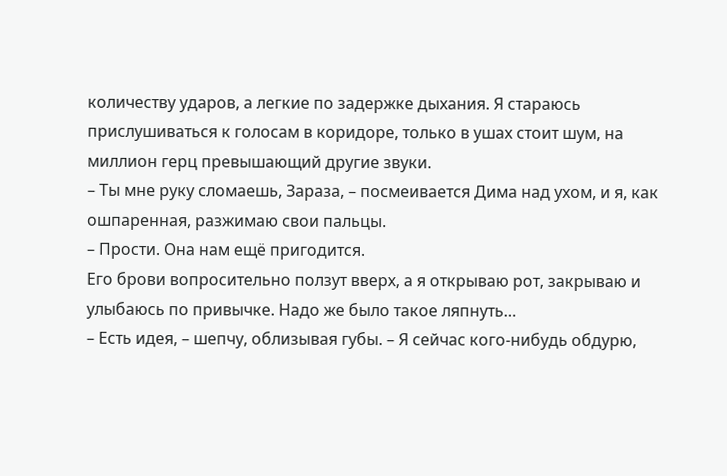количеству ударов, а легкие по задержке дыхания. Я стараюсь прислушиваться к голосам в коридоре, только в ушах стоит шум, на миллион герц превышающий другие звуки.
– Ты мне руку сломаешь, Зараза, – посмеивается Дима над ухом, и я, как ошпаренная, разжимаю свои пальцы.
– Прости. Она нам ещё пригодится.
Его брови вопросительно ползут вверх, а я открываю рот, закрываю и улыбаюсь по привычке. Надо же было такое ляпнуть…
– Есть идея, – шепчу, облизывая губы. – Я сейчас кого-нибудь обдурю,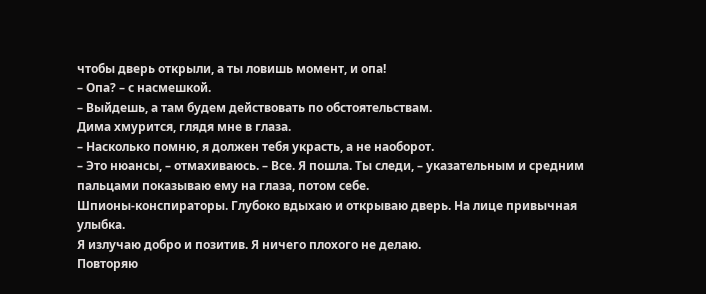чтобы дверь открыли, а ты ловишь момент, и опа!
– Опа? – с насмешкой.
– Выйдешь, а там будем действовать по обстоятельствам.
Дима хмурится, глядя мне в глаза.
– Насколько помню, я должен тебя украсть, а не наоборот.
– Это нюансы, – отмахиваюсь. – Все. Я пошла. Ты следи, – указательным и средним пальцами показываю ему на глаза, потом себе.
Шпионы-конспираторы. Глубоко вдыхаю и открываю дверь. На лице привычная улыбка.
Я излучаю добро и позитив. Я ничего плохого не делаю.
Повторяю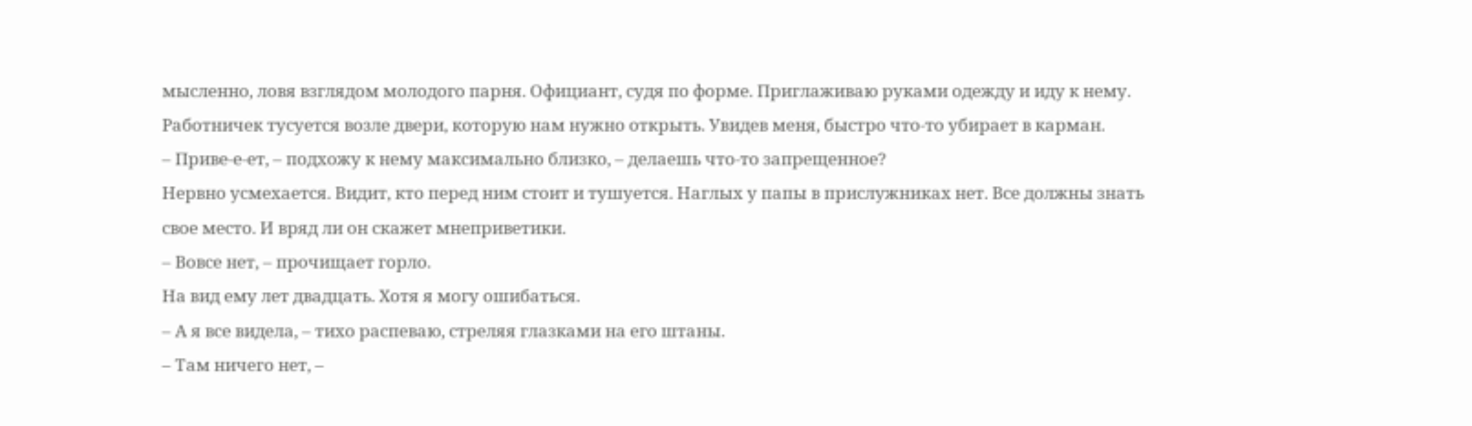мысленно, ловя взглядом молодого парня. Официант, судя по форме. Приглаживаю руками одежду и иду к нему. Работничек тусуется возле двери, которую нам нужно открыть. Увидев меня, быстро что-то убирает в карман.
– Приве-е-ет, – подхожу к нему максимально близко, – делаешь что-то запрещенное?
Нервно усмехается. Видит, кто перед ним стоит и тушуется. Наглых у папы в прислужниках нет. Все должны знать свое место. И вряд ли он скажет мнеприветики.
– Вовсе нет, – прочищает горло.
На вид ему лет двадцать. Хотя я могу ошибаться.
– А я все видела, – тихо распеваю, стреляя глазками на его штаны.
– Там ничего нет, –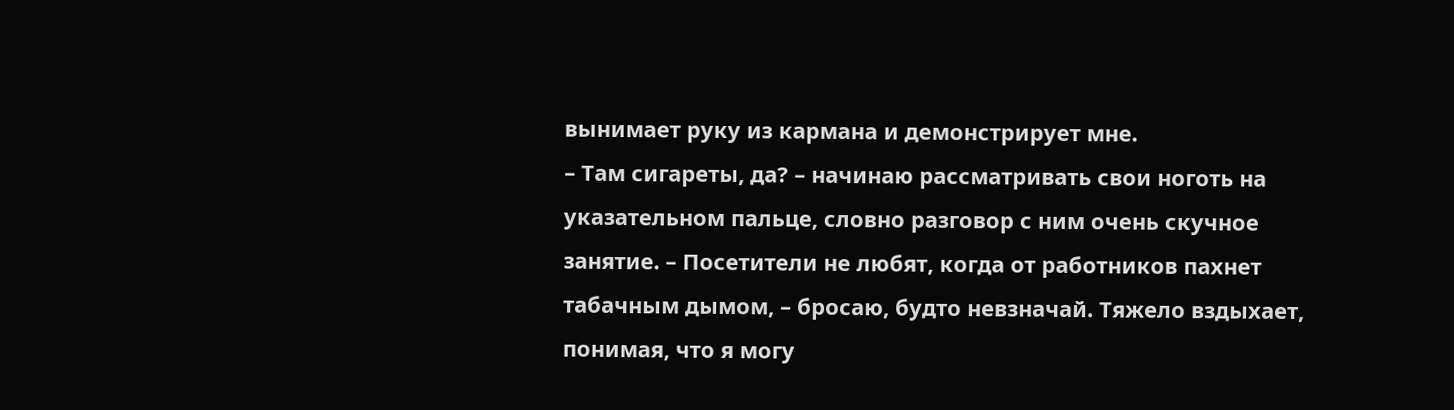вынимает руку из кармана и демонстрирует мне.
– Там сигареты, да? – начинаю рассматривать свои ноготь на указательном пальце, словно разговор с ним очень скучное занятие. – Посетители не любят, когда от работников пахнет табачным дымом, – бросаю, будто невзначай. Тяжело вздыхает, понимая, что я могу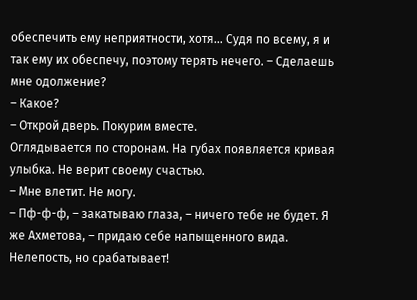обеспечить ему неприятности, хотя… Судя по всему, я и так ему их обеспечу, поэтому терять нечего. – Сделаешь мне одолжение?
– Какое?
– Открой дверь. Покурим вместе.
Оглядывается по сторонам. На губах появляется кривая улыбка. Не верит своему счастью.
– Мне влетит. Не могу.
– Пф-ф-ф, – закатываю глаза, – ничего тебе не будет. Я же Ахметова, – придаю себе напыщенного вида.
Нелепость, но срабатывает!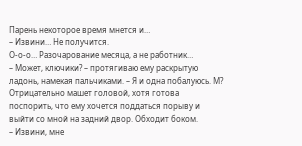Парень некоторое время мнется и…
– Извини… Не получится.
О-о-о… Разочарование месяца, а не работник…
– Может, ключики? – протягиваю ему раскрытую ладонь, намекая пальчиками. – Я и одна побалуюсь. М?
Отрицательно машет головой, хотя готова поспорить, что ему хочется поддаться порыву и выйти со мной на задний двор. Обходит боком.
– Извини, мне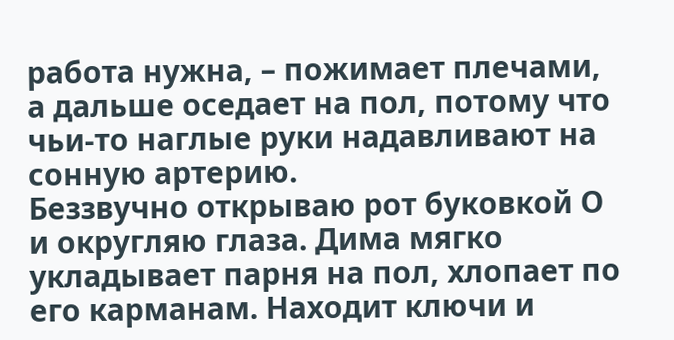работа нужна, – пожимает плечами, а дальше оседает на пол, потому что чьи-то наглые руки надавливают на сонную артерию.
Беззвучно открываю рот буковкой О и округляю глаза. Дима мягко укладывает парня на пол, хлопает по его карманам. Находит ключи и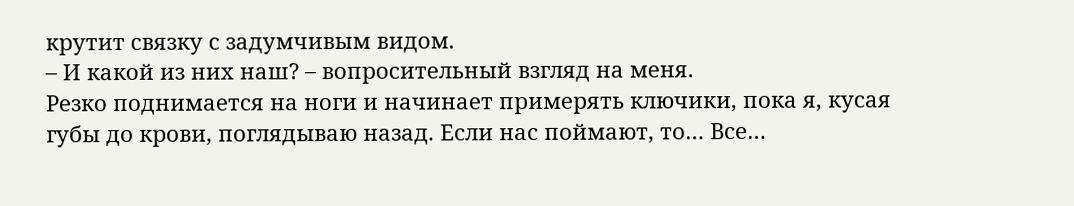крутит связку с задумчивым видом.
– И какой из них наш? – вопросительный взгляд на меня.
Резко поднимается на ноги и начинает примерять ключики, пока я, кусая губы до крови, поглядываю назад. Если нас поймают, то… Все…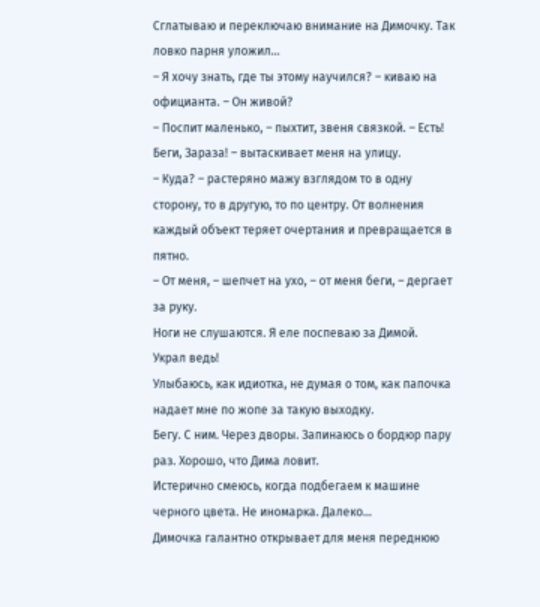Сглатываю и переключаю внимание на Димочку. Так ловко парня уложил…
– Я хочу знать, где ты этому научился? – киваю на официанта. – Он живой?
– Поспит маленько, – пыхтит, звеня связкой. – Есть! Беги, Зараза! – вытаскивает меня на улицу.
– Куда? – растеряно мажу взглядом то в одну сторону, то в другую, то по центру. От волнения каждый объект теряет очертания и превращается в пятно.
– От меня, – шепчет на ухо, – от меня беги, – дергает за руку.
Ноги не слушаются. Я еле поспеваю за Димой.
Украл ведь!
Улыбаюсь, как идиотка, не думая о том, как папочка надает мне по жопе за такую выходку.
Бегу. С ним. Через дворы. Запинаюсь о бордюр пару раз. Хорошо, что Дима ловит.
Истерично смеюсь, когда подбегаем к машине черного цвета. Не иномарка. Далеко…
Димочка галантно открывает для меня переднюю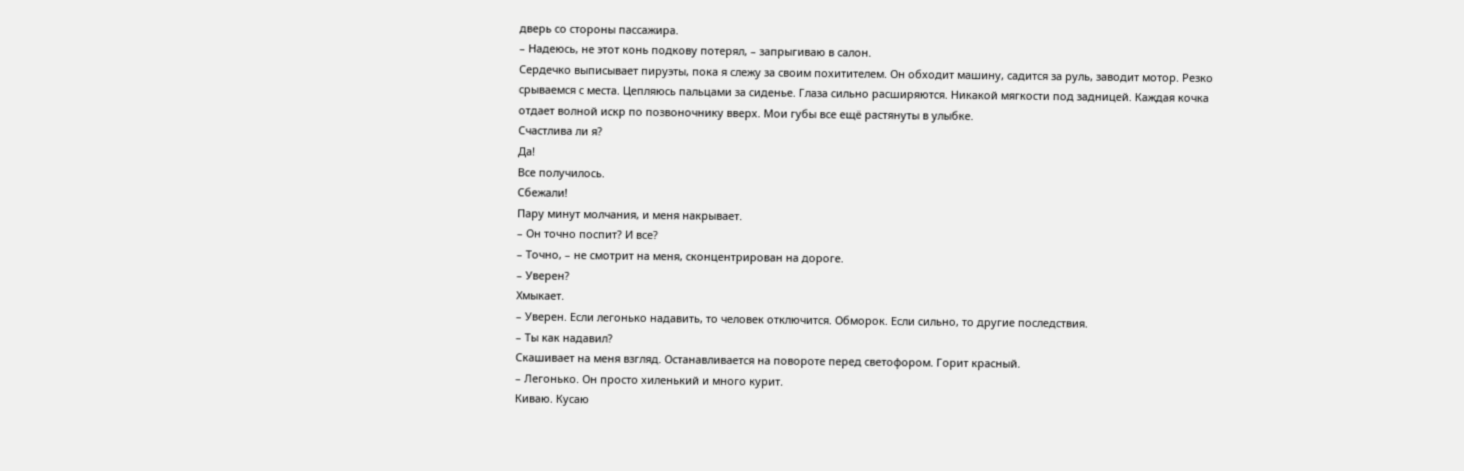дверь со стороны пассажира.
– Надеюсь, не этот конь подкову потерял, – запрыгиваю в салон.
Сердечко выписывает пируэты, пока я слежу за своим похитителем. Он обходит машину, садится за руль, заводит мотор. Резко срываемся с места. Цепляюсь пальцами за сиденье. Глаза сильно расширяются. Никакой мягкости под задницей. Каждая кочка отдает волной искр по позвоночнику вверх. Мои губы все ещё растянуты в улыбке.
Счастлива ли я?
Да!
Все получилось.
Сбежали!
Пару минут молчания, и меня накрывает.
– Он точно поспит? И все?
– Точно, – не смотрит на меня, сконцентрирован на дороге.
– Уверен?
Хмыкает.
– Уверен. Если легонько надавить, то человек отключится. Обморок. Если сильно, то другие последствия.
– Ты как надавил?
Скашивает на меня взгляд. Останавливается на повороте перед светофором. Горит красный.
– Легонько. Он просто хиленький и много курит.
Киваю. Кусаю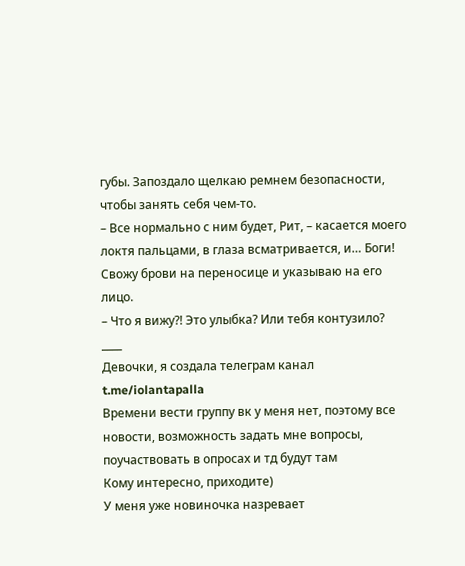губы. Запоздало щелкаю ремнем безопасности, чтобы занять себя чем-то.
– Все нормально с ним будет, Рит, – касается моего локтя пальцами, в глаза всматривается, и… Боги! Свожу брови на переносице и указываю на его лицо.
– Что я вижу?! Это улыбка? Или тебя контузило?
____
Девочки, я создала телеграм канал t.me/iolantapalla
Времени вести группу вк у меня нет, поэтому все новости, возможность задать мне вопросы, поучаствовать в опросах и тд будут там
Кому интересно, приходите)
У меня уже новиночка назревает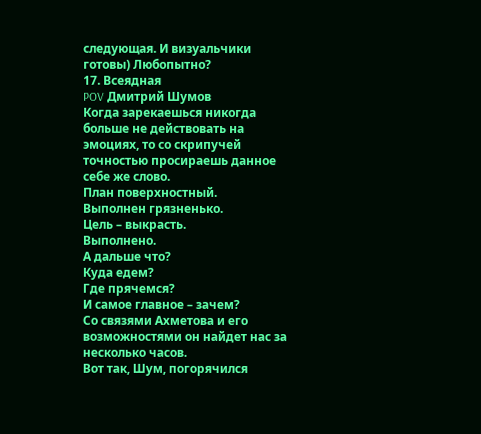следующая. И визуальчики готовы) Любопытно?
17. Всеядная
POV Дмитрий Шумов
Когда зарекаешься никогда больше не действовать на эмоциях, то со скрипучей точностью просираешь данное себе же слово.
План поверхностный.
Выполнен грязненько.
Цель – выкрасть.
Выполнено.
А дальше что?
Куда едем?
Где прячемся?
И самое главное – зачем?
Со связями Ахметова и его возможностями он найдет нас за несколько часов.
Вот так, Шум, погорячился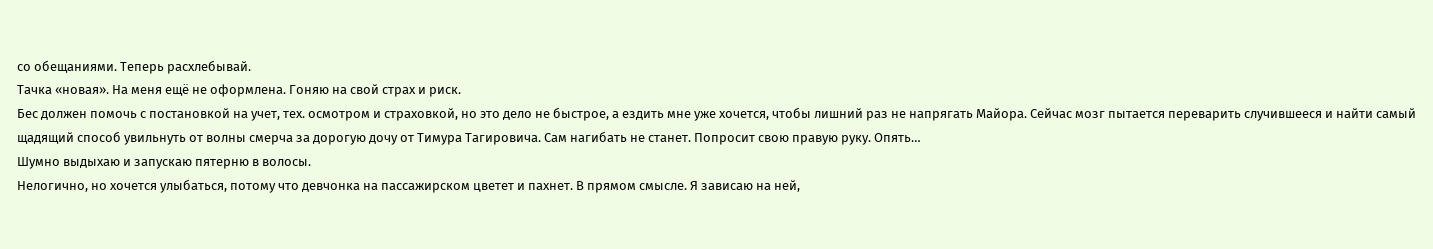со обещаниями. Теперь расхлебывай.
Тачка «новая». На меня ещё не оформлена. Гоняю на свой страх и риск.
Бес должен помочь с постановкой на учет, тех. осмотром и страховкой, но это дело не быстрое, а ездить мне уже хочется, чтобы лишний раз не напрягать Майора. Сейчас мозг пытается переварить случившееся и найти самый щадящий способ увильнуть от волны смерча за дорогую дочу от Тимура Тагировича. Сам нагибать не станет. Попросит свою правую руку. Опять…
Шумно выдыхаю и запускаю пятерню в волосы.
Нелогично, но хочется улыбаться, потому что девчонка на пассажирском цветет и пахнет. В прямом смысле. Я зависаю на ней,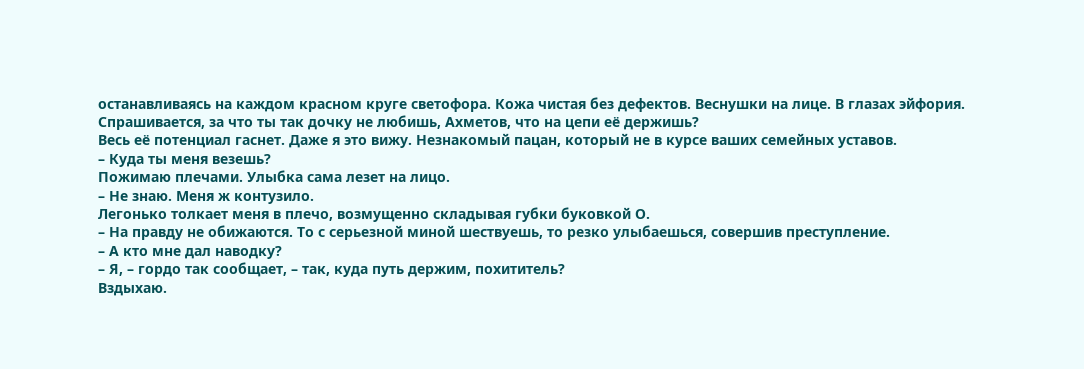останавливаясь на каждом красном круге светофора. Кожа чистая без дефектов. Веснушки на лице. В глазах эйфория.
Спрашивается, за что ты так дочку не любишь, Ахметов, что на цепи её держишь?
Весь её потенциал гаснет. Даже я это вижу. Незнакомый пацан, который не в курсе ваших семейных уставов.
– Куда ты меня везешь?
Пожимаю плечами. Улыбка сама лезет на лицо.
– Не знаю. Меня ж контузило.
Легонько толкает меня в плечо, возмущенно складывая губки буковкой О.
– На правду не обижаются. То с серьезной миной шествуешь, то резко улыбаешься, совершив преступление.
– А кто мне дал наводку?
– Я, – гордо так сообщает, – так, куда путь держим, похититель?
Вздыхаю.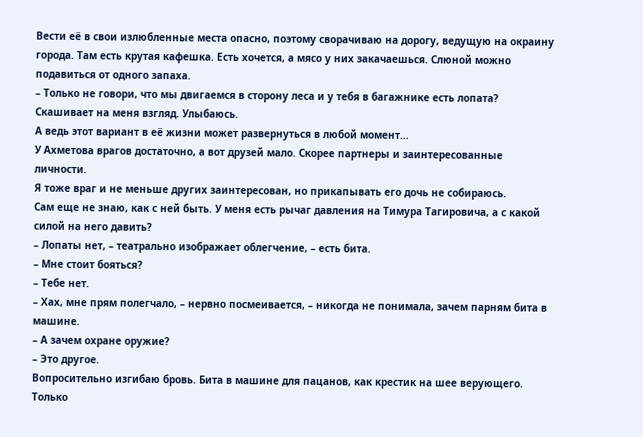Вести её в свои излюбленные места опасно, поэтому сворачиваю на дорогу, ведущую на окраину города. Там есть крутая кафешка. Есть хочется, а мясо у них закачаешься. Слюной можно подавиться от одного запаха.
– Только не говори, что мы двигаемся в сторону леса и у тебя в багажнике есть лопата?
Скашивает на меня взгляд. Улыбаюсь.
А ведь этот вариант в её жизни может развернуться в любой момент…
У Ахметова врагов достаточно, а вот друзей мало. Скорее партнеры и заинтересованные личности.
Я тоже враг и не меньше других заинтересован, но прикапывать его дочь не собираюсь.
Сам еще не знаю, как с ней быть. У меня есть рычаг давления на Тимура Тагировича, а с какой силой на него давить?
– Лопаты нет, – театрально изображает облегчение, – есть бита.
– Мне стоит бояться?
– Тебе нет.
– Хах, мне прям полегчало, – нервно посмеивается, – никогда не понимала, зачем парням бита в машине.
– А зачем охране оружие?
– Это другое.
Вопросительно изгибаю бровь. Бита в машине для пацанов, как крестик на шее верующего. Только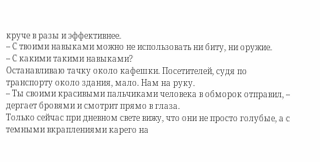круче в разы и эффективнее.
– С твоими навыками можно не использовать ни биту, ни оружие.
– С какими такими навыками?
Останавливаю тачку около кафешки. Посетителей, судя по транспорту около здания, мало. Нам на руку.
– Ты своими красивыми пальчиками человека в обморок отправил, – дергает бровями и смотрит прямо в глаза.
Только сейчас при дневном свете вижу, что они не просто голубые, а с темными вкраплениями карего на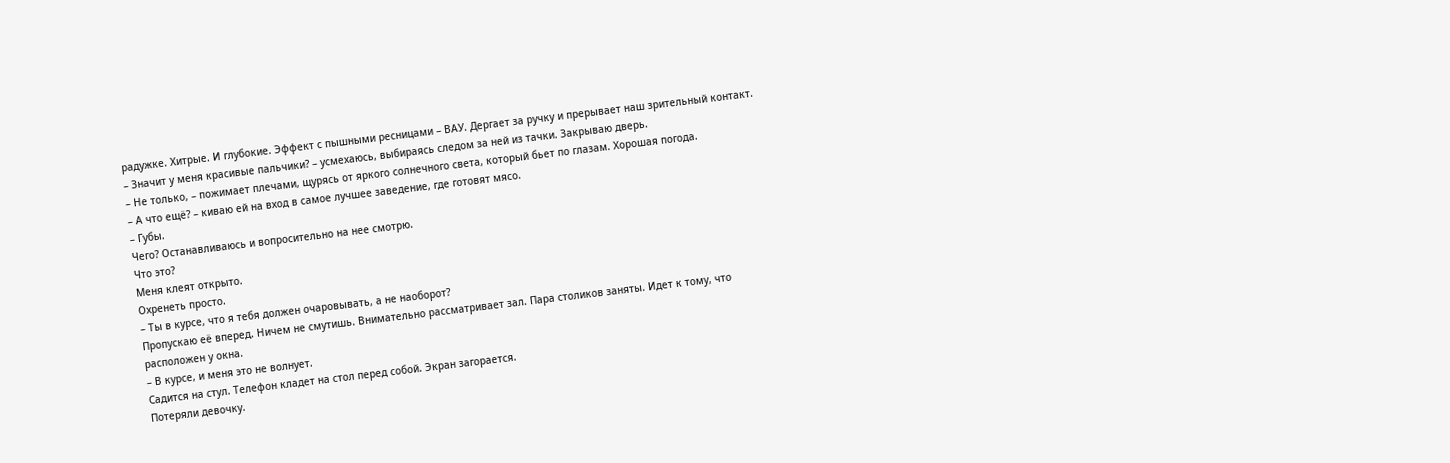радужке. Хитрые. И глубокие. Эффект с пышными ресницами – ВАУ. Дергает за ручку и прерывает наш зрительный контакт.
– Значит у меня красивые пальчики? – усмехаюсь, выбираясь следом за ней из тачки. Закрываю дверь.
– Не только, – пожимает плечами, щурясь от яркого солнечного света, который бьет по глазам. Хорошая погода.
– А что ещё? – киваю ей на вход в самое лучшее заведение, где готовят мясо.
– Губы.
Чего? Останавливаюсь и вопросительно на нее смотрю.
Что это?
Меня клеят открыто.
Охренеть просто.
– Ты в курсе, что я тебя должен очаровывать, а не наоборот?
Пропускаю её вперед. Ничем не смутишь. Внимательно рассматривает зал. Пара столиков заняты. Идет к тому, что расположен у окна.
– В курсе, и меня это не волнует.
Садится на стул. Телефон кладет на стол перед собой. Экран загорается.
Потеряли девочку.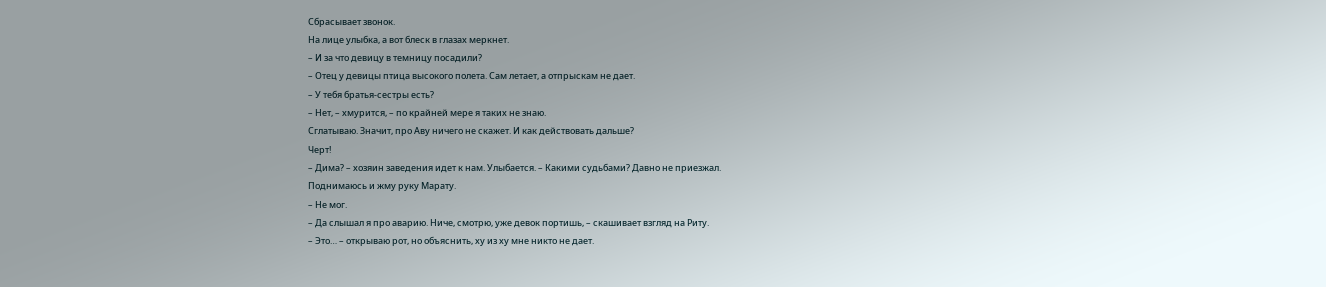Сбрасывает звонок.
На лице улыбка, а вот блеск в глазах меркнет.
– И за что девицу в темницу посадили?
– Отец у девицы птица высокого полета. Сам летает, а отпрыскам не дает.
– У тебя братья-сестры есть?
– Нет, – хмурится, – по крайней мере я таких не знаю.
Сглатываю. Значит, про Аву ничего не скажет. И как действовать дальше?
Черт!
– Дима? – хозяин заведения идет к нам. Улыбается. – Какими судьбами? Давно не приезжал.
Поднимаюсь и жму руку Марату.
– Не мог.
– Да слышал я про аварию. Ниче, смотрю, уже девок портишь, – скашивает взгляд на Риту.
– Это… – открываю рот, но объяснить, ху из ху мне никто не дает.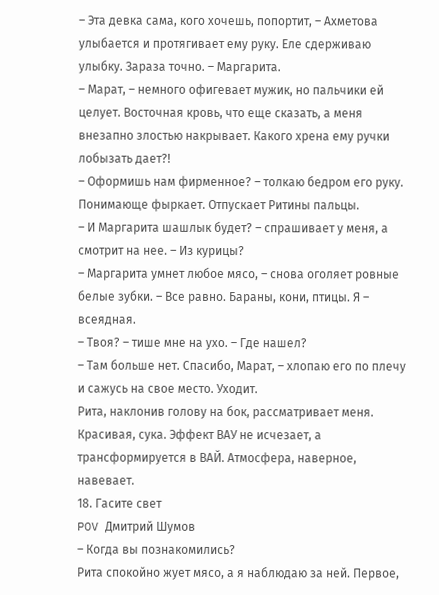– Эта девка сама, кого хочешь, попортит, – Ахметова улыбается и протягивает ему руку. Еле сдерживаю улыбку. Зараза точно. – Маргарита.
– Марат, – немного офигевает мужик, но пальчики ей целует. Восточная кровь, что еще сказать, а меня внезапно злостью накрывает. Какого хрена ему ручки лобызать дает?!
– Оформишь нам фирменное? – толкаю бедром его руку. Понимающе фыркает. Отпускает Ритины пальцы.
– И Маргарита шашлык будет? – спрашивает у меня, а смотрит на нее. – Из курицы?
– Маргарита умнет любое мясо, – снова оголяет ровные белые зубки. – Все равно. Бараны, кони, птицы. Я – всеядная.
– Твоя? – тише мне на ухо. – Где нашел?
– Там больше нет. Спасибо, Марат, – хлопаю его по плечу и сажусь на свое место. Уходит.
Рита, наклонив голову на бок, рассматривает меня. Красивая, сука. Эффект ВАУ не исчезает, а трансформируется в ВАЙ. Атмосфера, наверное, навевает.
18. Гасите свет
POV Дмитрий Шумов
– Когда вы познакомились?
Рита спокойно жует мясо, а я наблюдаю за ней. Первое,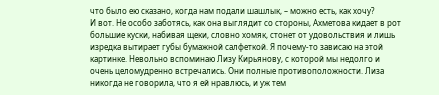что было ею сказано, когда нам подали шашлык, – можно есть, как хочу?
И вот. Не особо заботясь, как она выглядит со стороны, Ахметова кидает в рот большие куски, набивая щеки, словно хомяк, стонет от удовольствия и лишь изредка вытирает губы бумажной салфеткой. Я почему-то зависаю на этой картинке. Невольно вспоминаю Лизу Кирьянову, с которой мы недолго и очень целомудренно встречались. Они полные противоположности. Лиза никогда не говорила, что я ей нравлюсь, и уж тем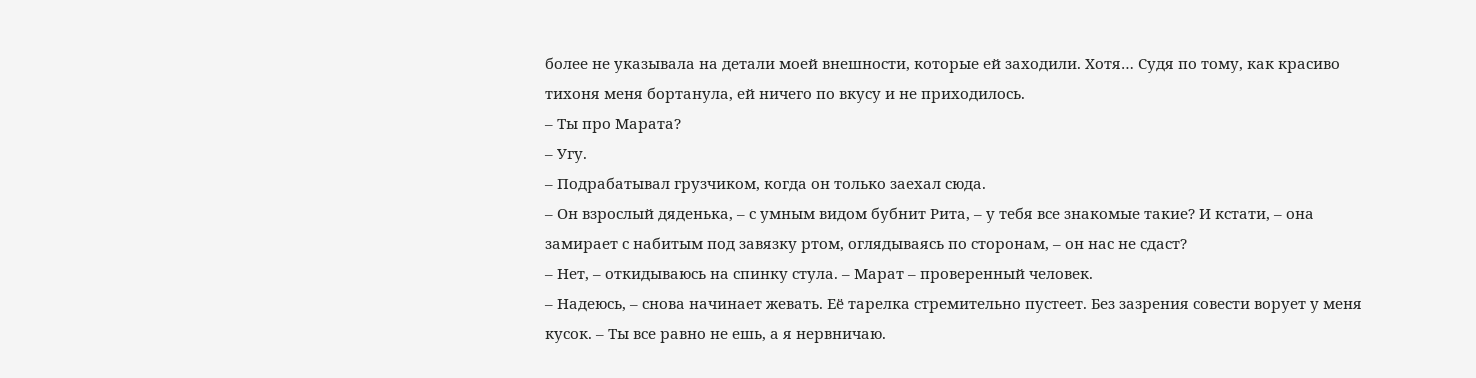более не указывала на детали моей внешности, которые ей заходили. Хотя… Судя по тому, как красиво тихоня меня бортанула, ей ничего по вкусу и не приходилось.
– Ты про Марата?
– Угу.
– Подрабатывал грузчиком, когда он только заехал сюда.
– Он взрослый дяденька, – с умным видом бубнит Рита, – у тебя все знакомые такие? И кстати, – она замирает с набитым под завязку ртом, оглядываясь по сторонам, – он нас не сдаст?
– Нет, – откидываюсь на спинку стула. – Марат – проверенный человек.
– Надеюсь, – снова начинает жевать. Её тарелка стремительно пустеет. Без зазрения совести ворует у меня кусок. – Ты все равно не ешь, а я нервничаю.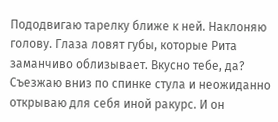Пододвигаю тарелку ближе к ней. Наклоняю голову. Глаза ловят губы, которые Рита заманчиво облизывает. Вкусно тебе, да?
Съезжаю вниз по спинке стула и неожиданно открываю для себя иной ракурс. И он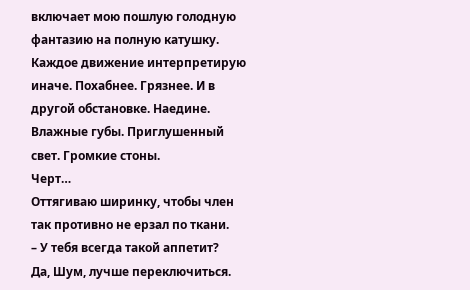включает мою пошлую голодную фантазию на полную катушку. Каждое движение интерпретирую иначе. Похабнее. Грязнее. И в другой обстановке. Наедине. Влажные губы. Приглушенный свет. Громкие стоны.
Черт…
Оттягиваю ширинку, чтобы член так противно не ерзал по ткани.
– У тебя всегда такой аппетит?
Да, Шум, лучше переключиться.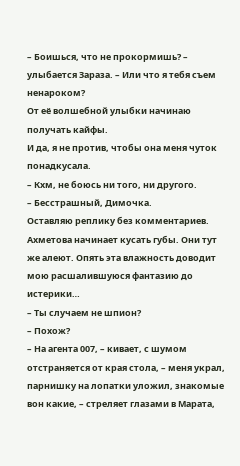– Боишься, что не прокормишь? – улыбается Зараза. – Или что я тебя съем ненароком?
От её волшебной улыбки начинаю получать кайфы.
И да, я не против, чтобы она меня чуток понадкусала.
– Кхм, не боюсь ни того, ни другого.
– Бесстрашный, Димочка.
Оставляю реплику без комментариев. Ахметова начинает кусать губы. Они тут же алеют. Опять эта влажность доводит мою расшалившуюся фантазию до истерики…
– Ты случаем не шпион?
– Похож?
– На агента 007, – кивает, с шумом отстраняется от края стола, – меня украл, парнишку на лопатки уложил, знакомые вон какие, – стреляет глазами в Марата,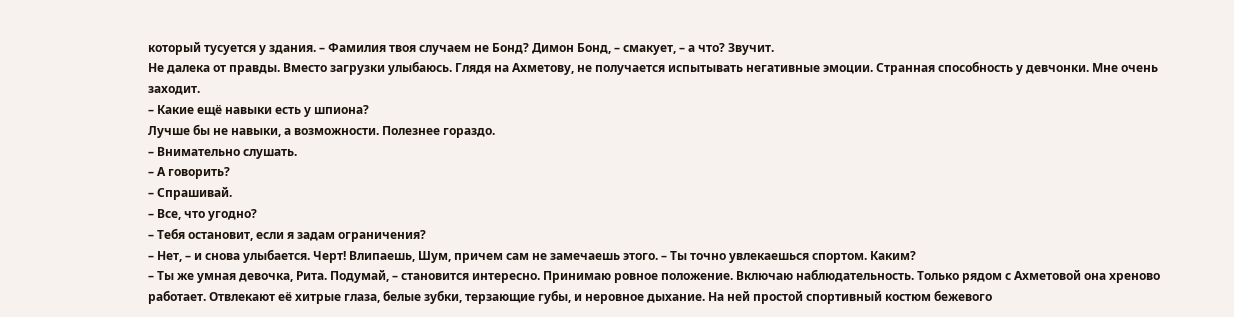который тусуется у здания. – Фамилия твоя случаем не Бонд? Димон Бонд, – смакует, – а что? Звучит.
Не далека от правды. Вместо загрузки улыбаюсь. Глядя на Ахметову, не получается испытывать негативные эмоции. Странная способность у девчонки. Мне очень заходит.
– Какие ещё навыки есть у шпиона?
Лучше бы не навыки, а возможности. Полезнее гораздо.
– Внимательно слушать.
– А говорить?
– Спрашивай.
– Все, что угодно?
– Тебя остановит, если я задам ограничения?
– Нет, – и снова улыбается. Черт! Влипаешь, Шум, причем сам не замечаешь этого. – Ты точно увлекаешься спортом. Каким?
– Ты же умная девочка, Рита. Подумай, – становится интересно. Принимаю ровное положение. Включаю наблюдательность. Только рядом с Ахметовой она хреново работает. Отвлекают её хитрые глаза, белые зубки, терзающие губы, и неровное дыхание. На ней простой спортивный костюм бежевого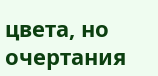цвета, но очертания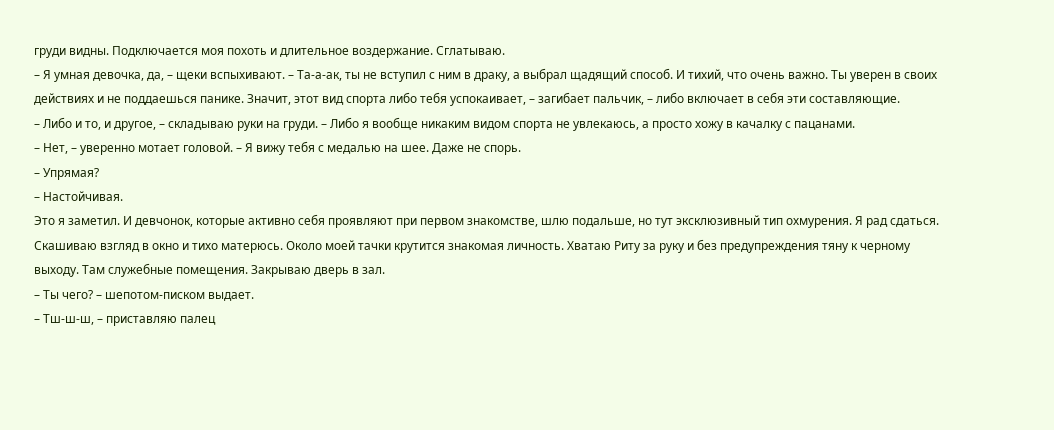груди видны. Подключается моя похоть и длительное воздержание. Сглатываю.
– Я умная девочка, да, – щеки вспыхивают. – Та-а-ак, ты не вступил с ним в драку, а выбрал щадящий способ. И тихий, что очень важно. Ты уверен в своих действиях и не поддаешься панике. Значит, этот вид спорта либо тебя успокаивает, – загибает пальчик, – либо включает в себя эти составляющие.
– Либо и то, и другое, – складываю руки на груди. – Либо я вообще никаким видом спорта не увлекаюсь, а просто хожу в качалку с пацанами.
– Нет, – уверенно мотает головой. – Я вижу тебя с медалью на шее. Даже не спорь.
– Упрямая?
– Настойчивая.
Это я заметил. И девчонок, которые активно себя проявляют при первом знакомстве, шлю подальше, но тут эксклюзивный тип охмурения. Я рад сдаться.
Скашиваю взгляд в окно и тихо матерюсь. Около моей тачки крутится знакомая личность. Хватаю Риту за руку и без предупреждения тяну к черному выходу. Там служебные помещения. Закрываю дверь в зал.
– Ты чего? – шепотом-писком выдает.
– Тш-ш-ш, – приставляю палец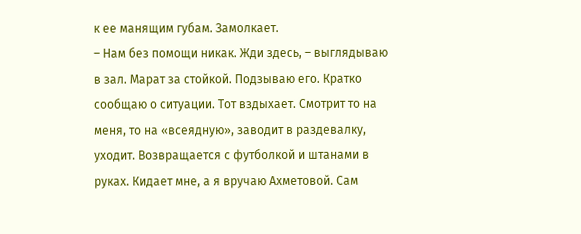к ее манящим губам. Замолкает.
– Нам без помощи никак. Жди здесь, – выглядываю в зал. Марат за стойкой. Подзываю его. Кратко сообщаю о ситуации. Тот вздыхает. Смотрит то на меня, то на «всеядную», заводит в раздевалку, уходит. Возвращается с футболкой и штанами в руках. Кидает мне, а я вручаю Ахметовой. Сам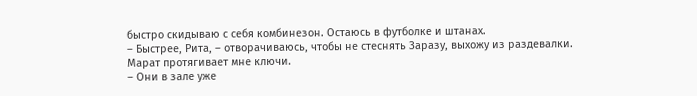быстро скидываю с себя комбинезон. Остаюсь в футболке и штанах.
– Быстрее, Рита, – отворачиваюсь, чтобы не стеснять Заразу, выхожу из раздевалки.
Марат протягивает мне ключи.
– Они в зале уже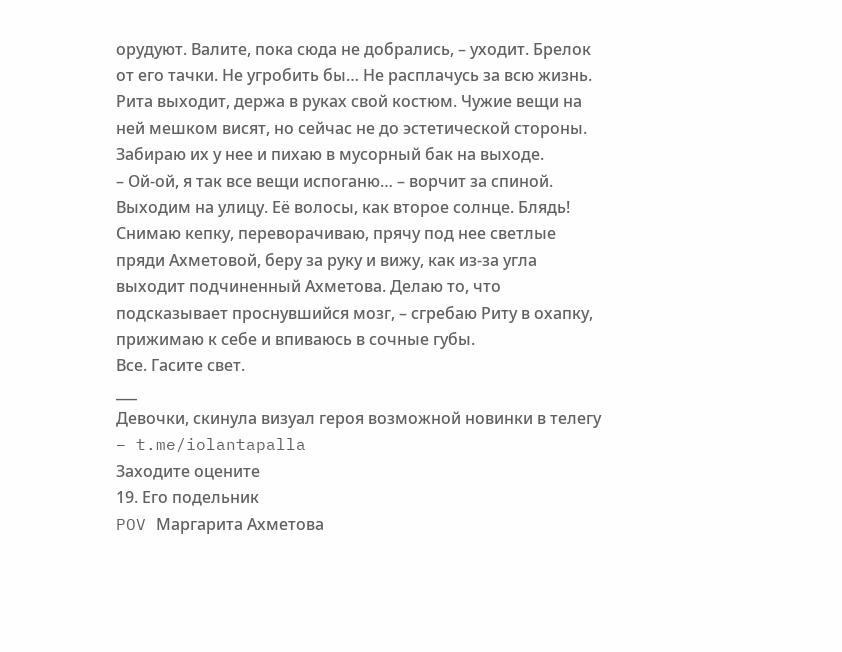орудуют. Валите, пока сюда не добрались, – уходит. Брелок от его тачки. Не угробить бы… Не расплачусь за всю жизнь.
Рита выходит, держа в руках свой костюм. Чужие вещи на ней мешком висят, но сейчас не до эстетической стороны. Забираю их у нее и пихаю в мусорный бак на выходе.
– Ой-ой, я так все вещи испоганю… – ворчит за спиной. Выходим на улицу. Её волосы, как второе солнце. Блядь!
Снимаю кепку, переворачиваю, прячу под нее светлые пряди Ахметовой, беру за руку и вижу, как из-за угла выходит подчиненный Ахметова. Делаю то, что подсказывает проснувшийся мозг, – сгребаю Риту в охапку, прижимаю к себе и впиваюсь в сочные губы.
Все. Гасите свет.
___
Девочки, скинула визуал героя возможной новинки в телегу – t.me/iolantapalla
Заходите оцените
19. Его подельник
POV Маргарита Ахметова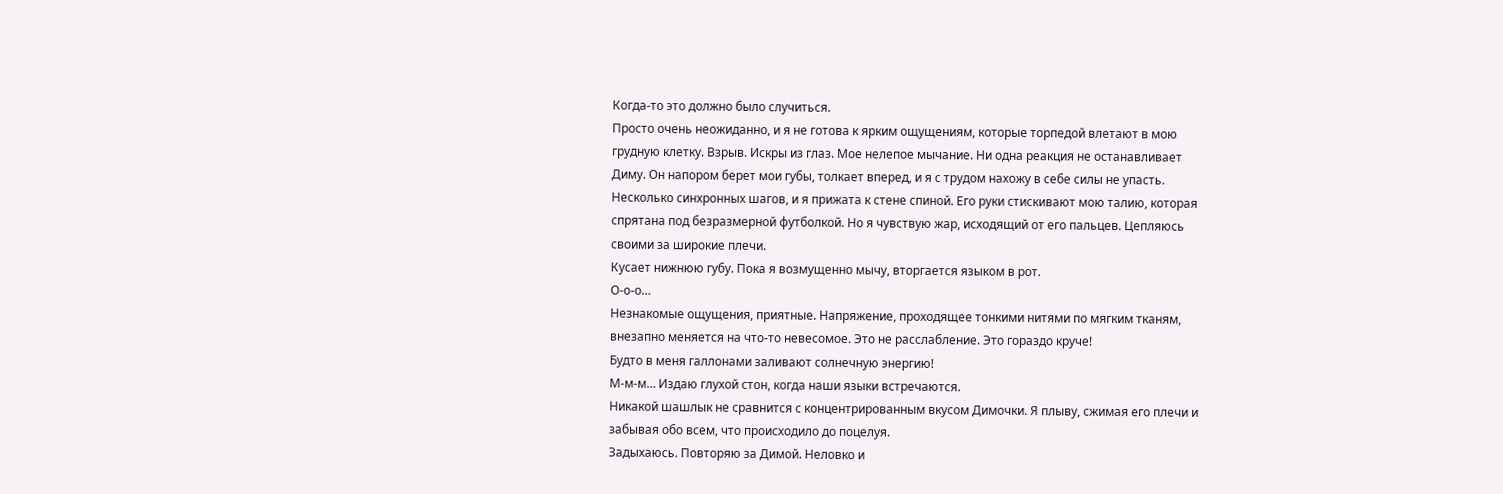Когда-то это должно было случиться.
Просто очень неожиданно, и я не готова к ярким ощущениям, которые торпедой влетают в мою грудную клетку. Взрыв. Искры из глаз. Мое нелепое мычание. Ни одна реакция не останавливает Диму. Он напором берет мои губы, толкает вперед, и я с трудом нахожу в себе силы не упасть.
Несколько синхронных шагов, и я прижата к стене спиной. Его руки стискивают мою талию, которая спрятана под безразмерной футболкой. Но я чувствую жар, исходящий от его пальцев. Цепляюсь своими за широкие плечи.
Кусает нижнюю губу. Пока я возмущенно мычу, вторгается языком в рот.
О-о-о…
Незнакомые ощущения, приятные. Напряжение, проходящее тонкими нитями по мягким тканям, внезапно меняется на что-то невесомое. Это не расслабление. Это гораздо круче!
Будто в меня галлонами заливают солнечную энергию!
М-м-м… Издаю глухой стон, когда наши языки встречаются.
Никакой шашлык не сравнится с концентрированным вкусом Димочки. Я плыву, сжимая его плечи и забывая обо всем, что происходило до поцелуя.
Задыхаюсь. Повторяю за Димой. Неловко и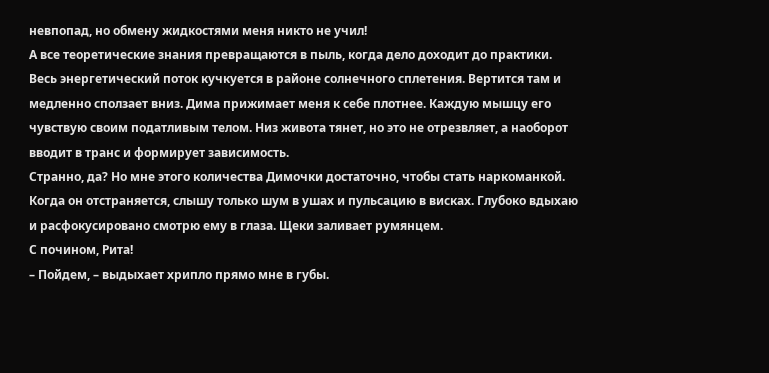невпопад, но обмену жидкостями меня никто не учил!
А все теоретические знания превращаются в пыль, когда дело доходит до практики.
Весь энергетический поток кучкуется в районе солнечного сплетения. Вертится там и медленно сползает вниз. Дима прижимает меня к себе плотнее. Каждую мышцу его чувствую своим податливым телом. Низ живота тянет, но это не отрезвляет, а наоборот вводит в транс и формирует зависимость.
Странно, да? Но мне этого количества Димочки достаточно, чтобы стать наркоманкой.
Когда он отстраняется, слышу только шум в ушах и пульсацию в висках. Глубоко вдыхаю и расфокусировано смотрю ему в глаза. Щеки заливает румянцем.
С почином, Рита!
– Пойдем, – выдыхает хрипло прямо мне в губы.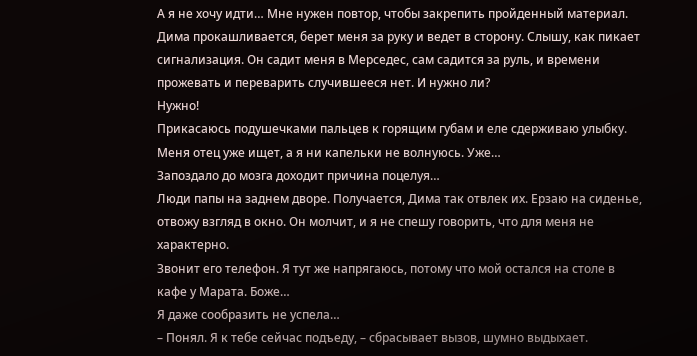А я не хочу идти… Мне нужен повтор, чтобы закрепить пройденный материал.
Дима прокашливается, берет меня за руку и ведет в сторону. Слышу, как пикает сигнализация. Он садит меня в Мерседес, сам садится за руль, и времени прожевать и переварить случившееся нет. И нужно ли?
Нужно!
Прикасаюсь подушечками пальцев к горящим губам и еле сдерживаю улыбку. Меня отец уже ищет, а я ни капельки не волнуюсь. Уже…
Запоздало до мозга доходит причина поцелуя…
Люди папы на заднем дворе. Получается, Дима так отвлек их. Ерзаю на сиденье, отвожу взгляд в окно. Он молчит, и я не спешу говорить, что для меня не характерно.
Звонит его телефон. Я тут же напрягаюсь, потому что мой остался на столе в кафе у Марата. Боже…
Я даже сообразить не успела…
– Понял. Я к тебе сейчас подъеду, – сбрасывает вызов, шумно выдыхает.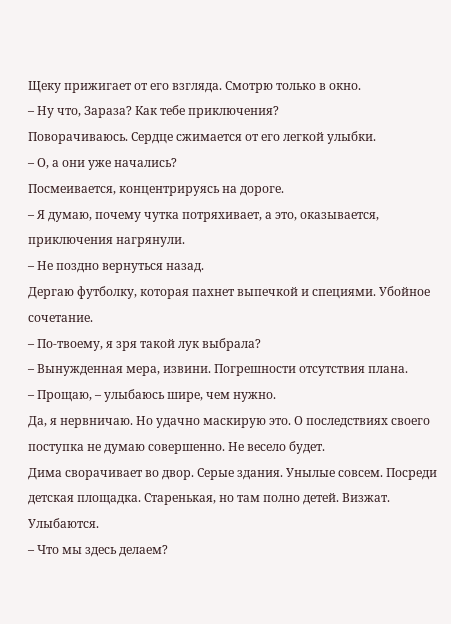Щеку прижигает от его взгляда. Смотрю только в окно.
– Ну что, Зараза? Как тебе приключения?
Поворачиваюсь. Сердце сжимается от его легкой улыбки.
– О, а они уже начались?
Посмеивается, концентрируясь на дороге.
– Я думаю, почему чутка потряхивает, а это, оказывается, приключения нагрянули.
– Не поздно вернуться назад.
Дергаю футболку, которая пахнет выпечкой и специями. Убойное сочетание.
– По-твоему, я зря такой лук выбрала?
– Вынужденная мера, извини. Погрешности отсутствия плана.
– Прощаю, – улыбаюсь шире, чем нужно.
Да, я нервничаю. Но удачно маскирую это. О последствиях своего поступка не думаю совершенно. Не весело будет.
Дима сворачивает во двор. Серые здания. Унылые совсем. Посреди детская площадка. Старенькая, но там полно детей. Визжат. Улыбаются.
– Что мы здесь делаем?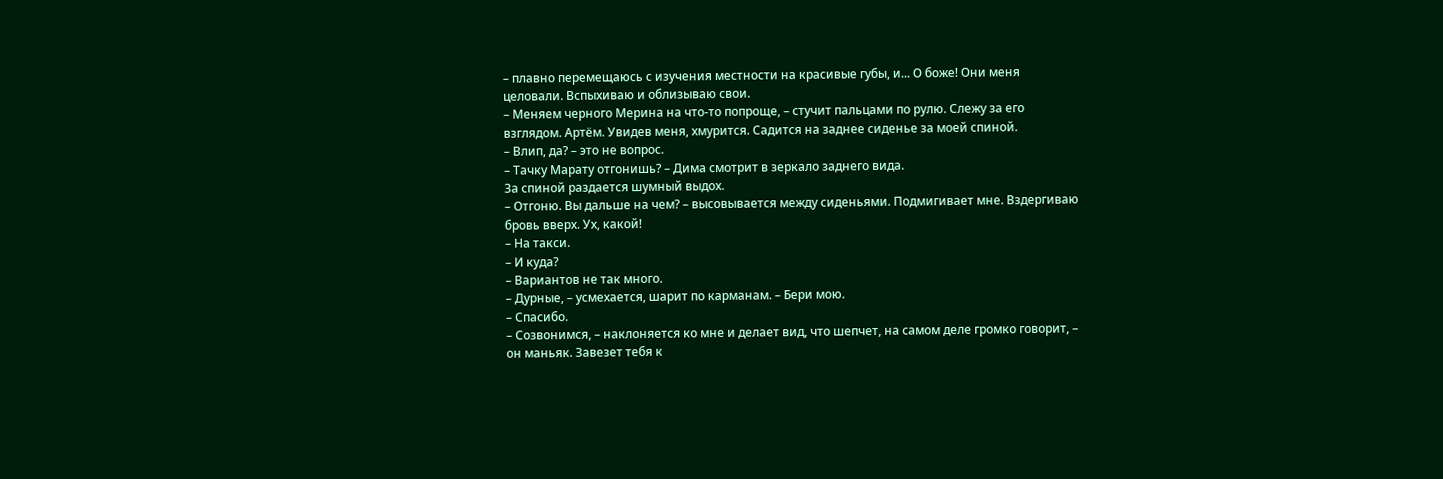– плавно перемещаюсь с изучения местности на красивые губы, и... О боже! Они меня целовали. Вспыхиваю и облизываю свои.
– Меняем черного Мерина на что-то попроще, – стучит пальцами по рулю. Слежу за его взглядом. Артём. Увидев меня, хмурится. Садится на заднее сиденье за моей спиной.
– Влип, да? – это не вопрос.
– Тачку Марату отгонишь? – Дима смотрит в зеркало заднего вида.
За спиной раздается шумный выдох.
– Отгоню. Вы дальше на чем? – высовывается между сиденьями. Подмигивает мне. Вздергиваю бровь вверх. Ух, какой!
– На такси.
– И куда?
– Вариантов не так много.
– Дурные, – усмехается, шарит по карманам. – Бери мою.
– Спасибо.
– Созвонимся, – наклоняется ко мне и делает вид, что шепчет, на самом деле громко говорит, – он маньяк. Завезет тебя к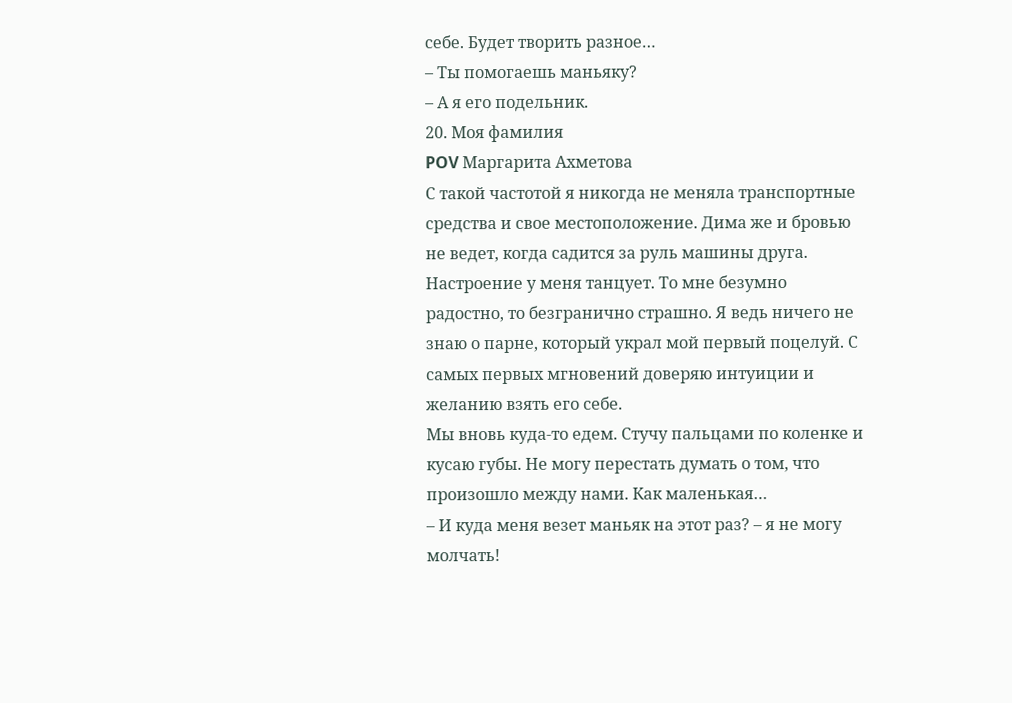себе. Будет творить разное…
– Ты помогаешь маньяку?
– А я его подельник.
20. Моя фамилия
POV Маргарита Ахметова
С такой частотой я никогда не меняла транспортные средства и свое местоположение. Дима же и бровью не ведет, когда садится за руль машины друга.
Настроение у меня танцует. То мне безумно радостно, то безгранично страшно. Я ведь ничего не знаю о парне, который украл мой первый поцелуй. С самых первых мгновений доверяю интуиции и желанию взять его себе.
Мы вновь куда-то едем. Стучу пальцами по коленке и кусаю губы. Не могу перестать думать о том, что произошло между нами. Как маленькая…
– И куда меня везет маньяк на этот раз? – я не могу молчать!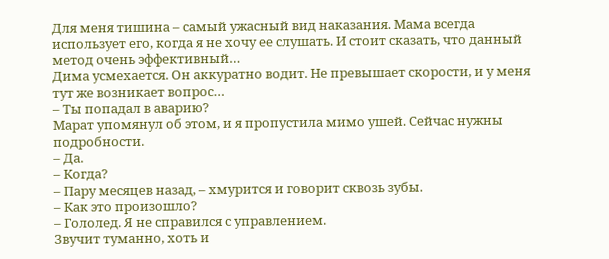Для меня тишина – самый ужасный вид наказания. Мама всегда использует его, когда я не хочу ее слушать. И стоит сказать, что данный метод очень эффективный…
Дима усмехается. Он аккуратно водит. Не превышает скорости, и у меня тут же возникает вопрос…
– Ты попадал в аварию?
Марат упомянул об этом, и я пропустила мимо ушей. Сейчас нужны подробности.
– Да.
– Когда?
– Пару месяцев назад, – хмурится и говорит сквозь зубы.
– Как это произошло?
– Гололед. Я не справился с управлением.
Звучит туманно, хоть и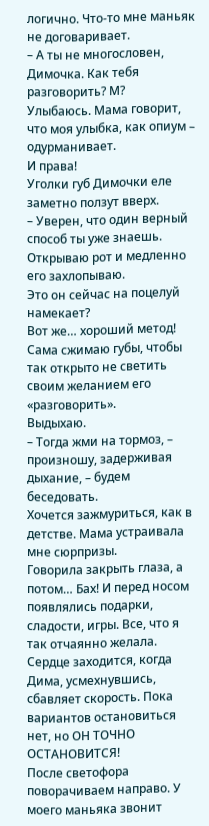логично. Что-то мне маньяк не договаривает.
– А ты не многословен, Димочка. Как тебя разговорить? М?
Улыбаюсь. Мама говорит, что моя улыбка, как опиум – одурманивает.
И права!
Уголки губ Димочки еле заметно ползут вверх.
– Уверен, что один верный способ ты уже знаешь.
Открываю рот и медленно его захлопываю.
Это он сейчас на поцелуй намекает?
Вот же… хороший метод!
Сама сжимаю губы, чтобы так открыто не светить своим желанием его «разговорить».
Выдыхаю.
– Тогда жми на тормоз, – произношу, задерживая дыхание, – будем беседовать.
Хочется зажмуриться, как в детстве. Мама устраивала мне сюрпризы.
Говорила закрыть глаза, а потом… Бах! И перед носом появлялись подарки, сладости, игры. Все, что я так отчаянно желала.
Сердце заходится, когда Дима, усмехнувшись, сбавляет скорость. Пока вариантов остановиться нет, но ОН ТОЧНО ОСТАНОВИТСЯ!
После светофора поворачиваем направо. У моего маньяка звонит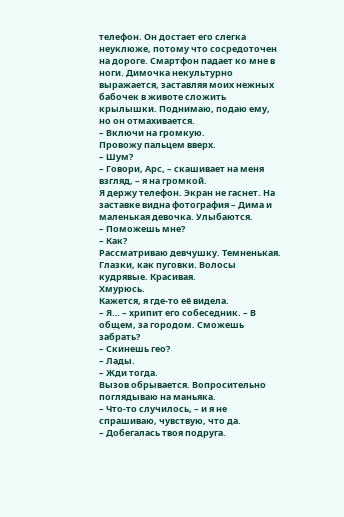телефон. Он достает его слегка неуклюже, потому что сосредоточен на дороге. Смартфон падает ко мне в ноги. Димочка некультурно выражается, заставляя моих нежных бабочек в животе сложить крылышки. Поднимаю, подаю ему, но он отмахивается.
– Включи на громкую.
Провожу пальцем вверх.
– Шум?
– Говори, Арс, – скашивает на меня взгляд, – я на громкой.
Я держу телефон. Экран не гаснет. На заставке видна фотография – Дима и маленькая девочка. Улыбаются.
– Поможешь мне?
– Как?
Рассматриваю девчушку. Темненькая. Глазки, как пуговки. Волосы кудрявые. Красивая.
Хмурюсь.
Кажется, я где-то её видела.
– Я… – хрипит его собеседник. – В общем, за городом. Сможешь забрать?
– Скинешь гео?
– Лады.
– Жди тогда.
Вызов обрывается. Вопросительно поглядываю на маньяка.
– Что-то случилось, – и я не спрашиваю, чувствую, что да.
– Добегалась твоя подруга.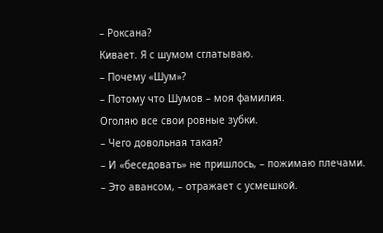– Роксана?
Кивает. Я с шумом сглатываю.
– Почему «Шум»?
– Потому что Шумов – моя фамилия.
Оголяю все свои ровные зубки.
– Чего довольная такая?
– И «беседовать» не пришлось, – пожимаю плечами.
– Это авансом, – отражает с усмешкой.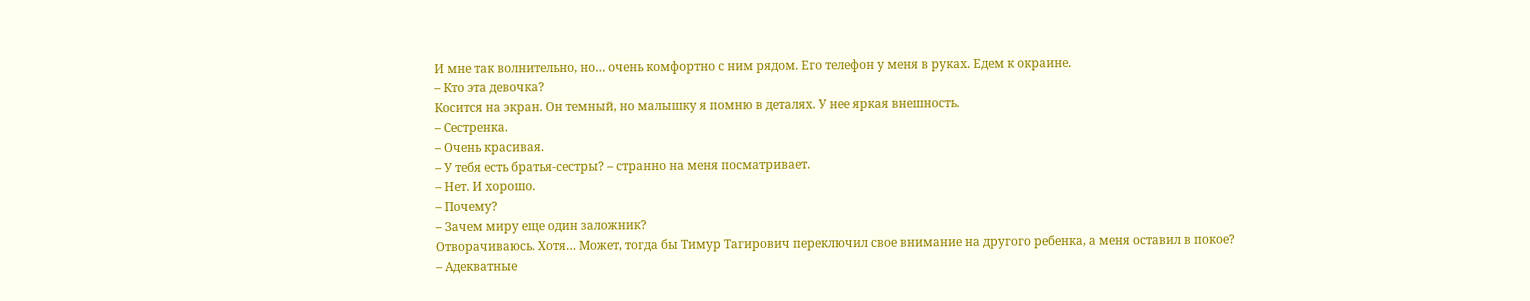И мне так волнительно, но… очень комфортно с ним рядом. Его телефон у меня в руках. Едем к окраине.
– Кто эта девочка?
Косится на экран. Он темный, но малышку я помню в деталях. У нее яркая внешность.
– Сестренка.
– Очень красивая.
– У тебя есть братья-сестры? – странно на меня посматривает.
– Нет. И хорошо.
– Почему?
– Зачем миру еще один заложник?
Отворачиваюсь. Хотя… Может, тогда бы Тимур Тагирович переключил свое внимание на другого ребенка, а меня оставил в покое?
– Адекватные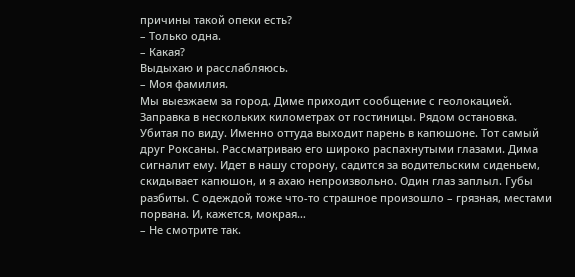причины такой опеки есть?
– Только одна.
– Какая?
Выдыхаю и расслабляюсь.
– Моя фамилия.
Мы выезжаем за город. Диме приходит сообщение с геолокацией. Заправка в нескольких километрах от гостиницы. Рядом остановка. Убитая по виду. Именно оттуда выходит парень в капюшоне. Тот самый друг Роксаны. Рассматриваю его широко распахнутыми глазами. Дима сигналит ему. Идет в нашу сторону, садится за водительским сиденьем, скидывает капюшон, и я ахаю непроизвольно. Один глаз заплыл. Губы разбиты. С одеждой тоже что-то страшное произошло – грязная, местами порвана. И, кажется, мокрая…
– Не смотрите так.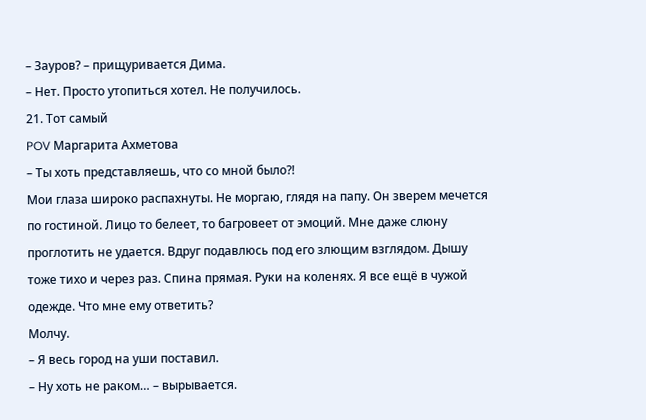– Зауров? – прищуривается Дима.
– Нет. Просто утопиться хотел. Не получилось.
21. Тот самый
POV Маргарита Ахметова
– Ты хоть представляешь, что со мной было?!
Мои глаза широко распахнуты. Не моргаю, глядя на папу. Он зверем мечется по гостиной. Лицо то белеет, то багровеет от эмоций. Мне даже слюну проглотить не удается. Вдруг подавлюсь под его злющим взглядом. Дышу тоже тихо и через раз. Спина прямая. Руки на коленях. Я все ещё в чужой одежде. Что мне ему ответить?
Молчу.
– Я весь город на уши поставил.
– Ну хоть не раком… – вырывается.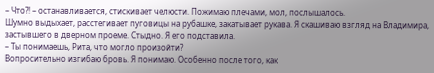– Что?! – останавливается, стискивает челюсти. Пожимаю плечами, мол, послышалось.
Шумно выдыхает, расстегивает пуговицы на рубашке, закатывает рукава. Я скашиваю взгляд на Владимира, застывшего в дверном проеме. Стыдно. Я его подставила.
– Ты понимаешь, Рита, что могло произойти?
Вопросительно изгибаю бровь. Я понимаю. Особенно после того, как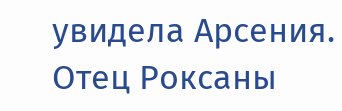увидела Арсения. Отец Роксаны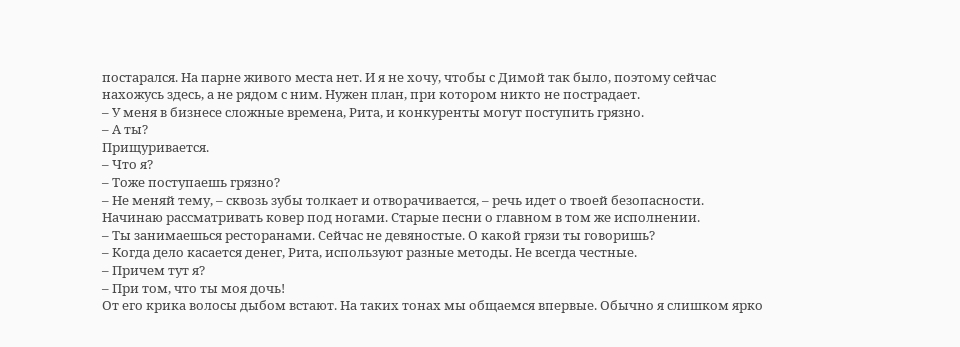постарался. На парне живого места нет. И я не хочу, чтобы с Димой так было, поэтому сейчас нахожусь здесь, а не рядом с ним. Нужен план, при котором никто не пострадает.
– У меня в бизнесе сложные времена, Рита, и конкуренты могут поступить грязно.
– А ты?
Прищуривается.
– Что я?
– Тоже поступаешь грязно?
– Не меняй тему, – сквозь зубы толкает и отворачивается, – речь идет о твоей безопасности.
Начинаю рассматривать ковер под ногами. Старые песни о главном в том же исполнении.
– Ты занимаешься ресторанами. Сейчас не девяностые. О какой грязи ты говоришь?
– Когда дело касается денег, Рита, используют разные методы. Не всегда честные.
– Причем тут я?
– При том, что ты моя дочь!
От его крика волосы дыбом встают. На таких тонах мы общаемся впервые. Обычно я слишком ярко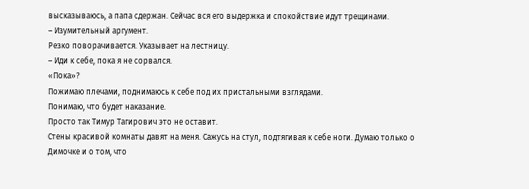высказываюсь, а папа сдержан. Сейчас вся его выдержка и спокойствие идут трещинами.
– Изумительный аргумент.
Резко поворачивается. Указывает на лестницу.
– Иди к себе, пока я не сорвался.
«Пока»?
Пожимаю плечами, поднимаюсь к себе под их пристальными взглядами.
Понимаю, что будет наказание.
Просто так Тимур Тагирович это не оставит.
Стены красивой комнаты давят на меня. Сажусь на стул, подтягивая к себе ноги. Думаю только о Димочке и о том, что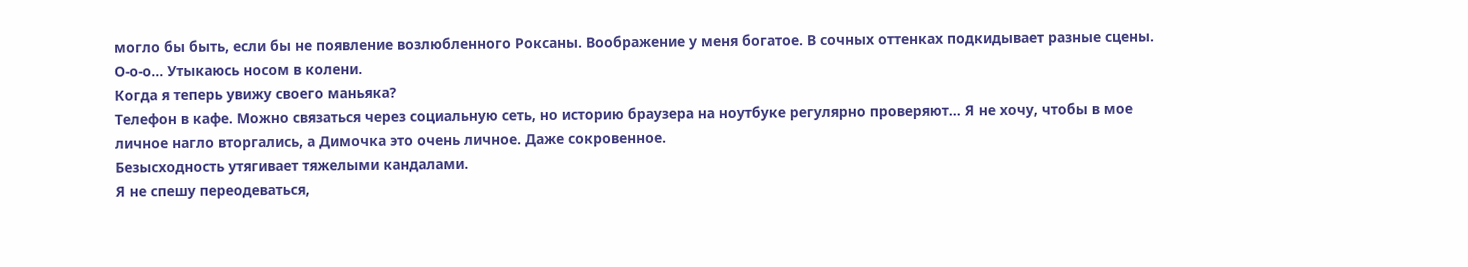могло бы быть, если бы не появление возлюбленного Роксаны. Воображение у меня богатое. В сочных оттенках подкидывает разные сцены.
О-о-о… Утыкаюсь носом в колени.
Когда я теперь увижу своего маньяка?
Телефон в кафе. Можно связаться через социальную сеть, но историю браузера на ноутбуке регулярно проверяют… Я не хочу, чтобы в мое личное нагло вторгались, а Димочка это очень личное. Даже сокровенное.
Безысходность утягивает тяжелыми кандалами.
Я не спешу переодеваться,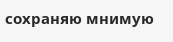сохраняю мнимую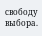свободу выбора.